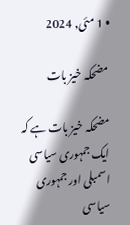• 1 مئی, 2024

مضحکہ خیز بات

مضحکہ خیز بات ہے کہ ایک جمہوری سیاسی اسمبلی اور جمہوری سیاسی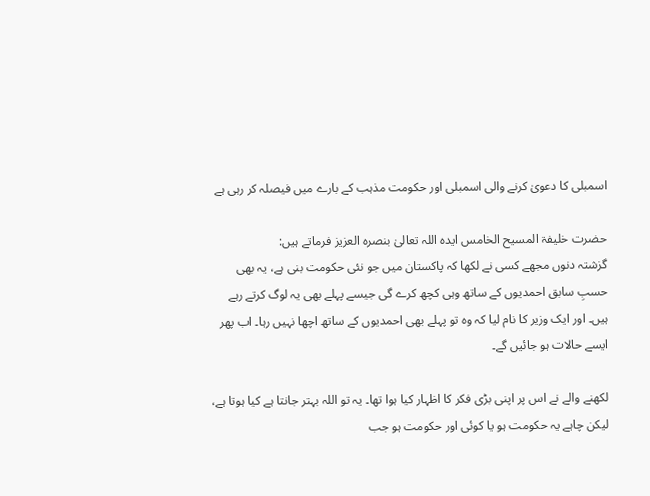اسمبلی کا دعویٰ کرنے والی اسمبلی اور حکومت مذہب کے بارے میں فیصلہ کر رہی ہے

حضرت خلیفۃ المسیح الخامس ایدہ اللہ تعالیٰ بنصرہ العزیز فرماتے ہیں:
گزشتہ دنوں مجھے کسی نے لکھا کہ پاکستان میں جو نئی حکومت بنی ہے، یہ بھی حسبِ سابق احمدیوں کے ساتھ وہی کچھ کرے گی جیسے پہلے بھی یہ لوگ کرتے رہے ہیں۔ اور ایک وزیر کا نام لیا کہ وہ تو پہلے بھی احمدیوں کے ساتھ اچھا نہیں رہا۔ اب پھر ایسے حالات ہو جائیں گے۔

لکھنے والے نے اس پر اپنی بڑی فکر کا اظہار کیا ہوا تھا۔ یہ تو اللہ بہتر جانتا ہے کیا ہوتا ہے، لیکن چاہے یہ حکومت ہو یا کوئی اور حکومت ہو جب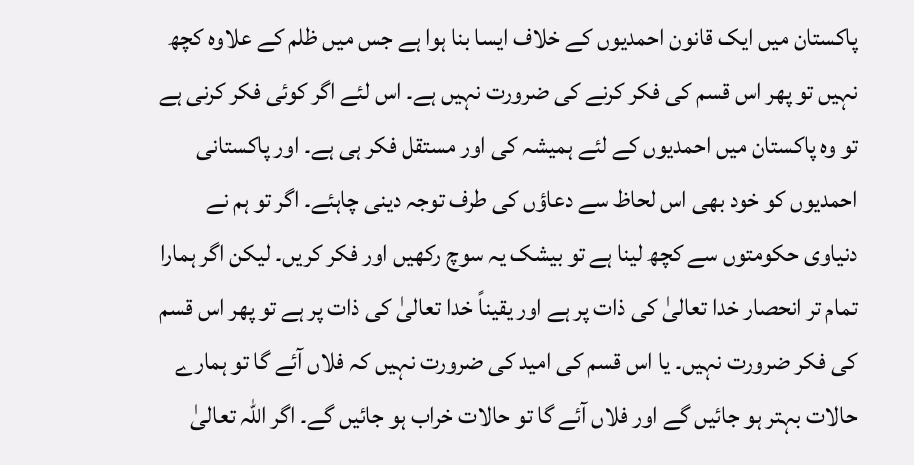پاکستان میں ایک قانون احمدیوں کے خلاف ایسا بنا ہوا ہے جس میں ظلم کے علاوہ کچھ نہیں تو پھر اس قسم کی فکر کرنے کی ضرورت نہیں ہے۔ اس لئے اگر کوئی فکر کرنی ہے تو وہ پاکستان میں احمدیوں کے لئے ہمیشہ کی اور مستقل فکر ہی ہے۔ اور پاکستانی احمدیوں کو خود بھی اس لحاظ سے دعاؤں کی طرف توجہ دینی چاہئے۔ اگر تو ہم نے دنیاوی حکومتوں سے کچھ لینا ہے تو بیشک یہ سوچ رکھیں اور فکر کریں۔ لیکن اگر ہمارا تمام تر انحصار خدا تعالیٰ کی ذات پر ہے اور یقیناً خدا تعالیٰ کی ذات پر ہے تو پھر اس قسم کی فکر ضرورت نہیں۔ یا اس قسم کی امید کی ضرورت نہیں کہ فلاں آئے گا تو ہمارے حالات بہتر ہو جائیں گے اور فلاں آئے گا تو حالات خراب ہو جائیں گے۔ اگر اللہ تعالیٰ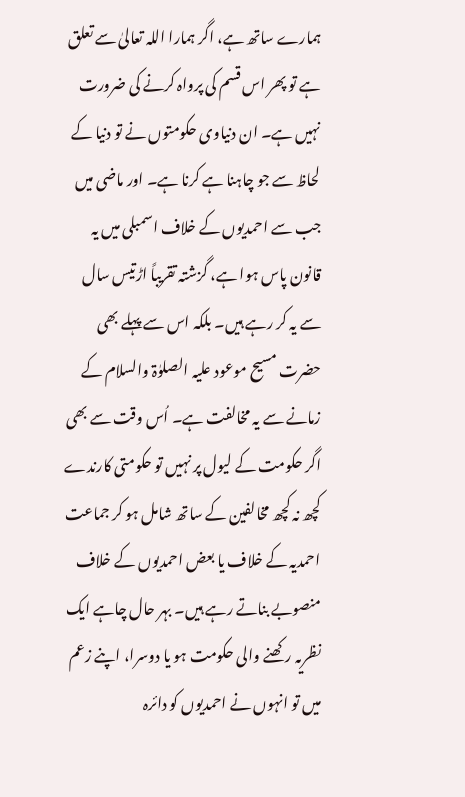ہمارے ساتھ ہے، اگر ہمارا اللہ تعالیٰ سے تعلق ہے تو پھر اس قسم کی پرواہ کرنے کی ضرورت نہیں ہے۔ ان دنیاوی حکومتوں نے تو دنیا کے لحاظ سے جو چاہنا ہے کرنا ہے۔ اور ماضی میں جب سے احمدیوں کے خلاف اسمبلی میں یہ قانون پاس ہوا ہے، گزشتہ تقریباً اڑتیس سال سے یہ کر رہے ہیں۔ بلکہ اس سے پہلے بھی حضرت مسیح موعود علیہ الصلوٰۃ والسلام کے زمانے سے یہ مخالفت ہے۔ اُس وقت سے بھی اگر حکومت کے لیول پر نہیں تو حکومتی کارندے کچھ نہ کچھ مخالفین کے ساتھ شامل ہو کر جماعت احمدیہ کے خلاف یا بعض احمدیوں کے خلاف منصوبے بناتے رہے ہیں۔ بہر حال چاہے ایک نظریہ رکھنے والی حکومت ہو یا دوسرا، اپنے زعم میں تو انہوں نے احمدیوں کو دائرہ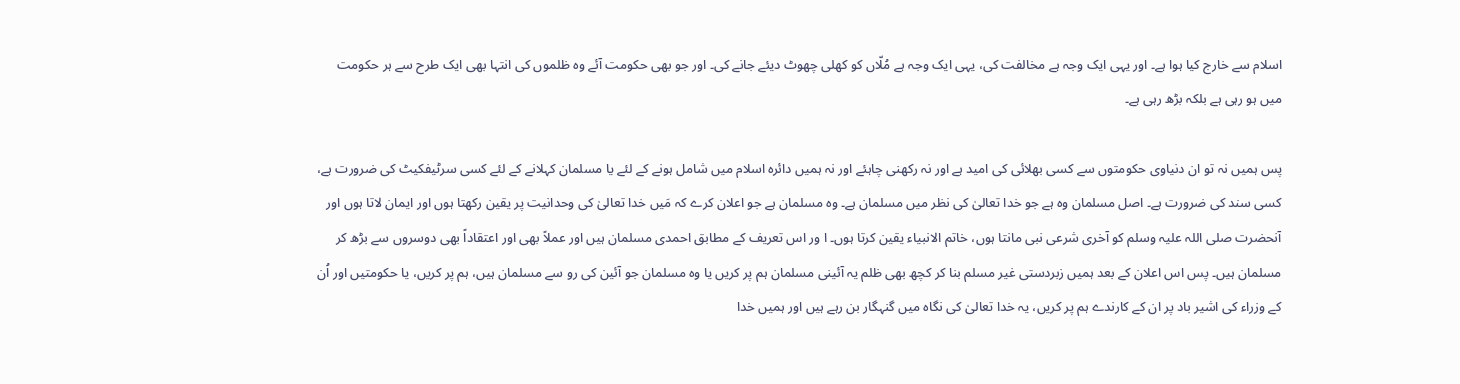اسلام سے خارج کیا ہوا ہے۔ اور یہی ایک وجہ ہے مخالفت کی، یہی ایک وجہ ہے مُلّاں کو کھلی چھوٹ دیئے جانے کی۔ اور جو بھی حکومت آئے وہ ظلموں کی انتہا بھی ایک طرح سے ہر حکومت میں ہو رہی ہے بلکہ بڑھ رہی ہے۔

پس ہمیں نہ تو ان دنیاوی حکومتوں سے کسی بھلائی کی امید ہے اور نہ رکھنی چاہئے اور نہ ہمیں دائرہ اسلام میں شامل ہونے کے لئے یا مسلمان کہلانے کے لئے کسی سرٹیفکیٹ کی ضرورت ہے، کسی سند کی ضرورت ہے۔ اصل مسلمان وہ ہے جو خدا تعالیٰ کی نظر میں مسلمان ہے۔ وہ مسلمان ہے جو اعلان کرے کہ مَیں خدا تعالیٰ کی وحدانیت پر یقین رکھتا ہوں اور ایمان لاتا ہوں اور آنحضرت صلی اللہ علیہ وسلم کو آخری شرعی نبی مانتا ہوں، خاتم الانبیاء یقین کرتا ہوں۔ ا ور اس تعریف کے مطابق احمدی مسلمان ہیں اور عملاً بھی اور اعتقاداً بھی دوسروں سے بڑھ کر مسلمان ہیں۔ پس اس اعلان کے بعد ہمیں زبردستی غیر مسلم بنا کر کچھ بھی ظلم یہ آئینی مسلمان ہم پر کریں یا وہ مسلمان جو آئین کی رو سے مسلمان ہیں، ہم پر کریں، یا حکومتیں اور اُن کے وزراء کی اشیر باد پر ان کے کارندے ہم پر کریں، یہ خدا تعالیٰ کی نگاہ میں گنہگار بن رہے ہیں اور ہمیں خدا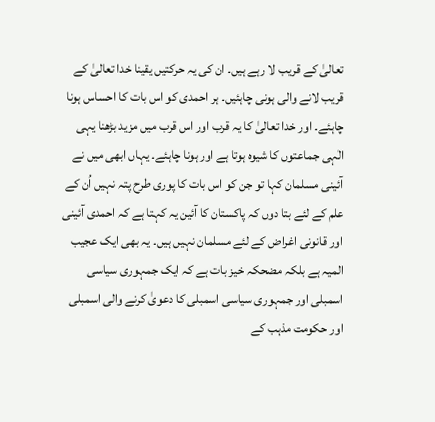تعالیٰ کے قریب لا رہے ہیں۔ ان کی یہ حرکتیں یقینا خدا تعالیٰ کے قریب لانے والی ہونی چاہئیں۔ ہر احمدی کو اس بات کا احساس ہونا چاہئے۔ اور خدا تعالیٰ کا یہ قرب اور اس قرب میں مزید بڑھنا یہی الٰہی جماعتوں کا شیوہ ہوتا ہے اور ہونا چاہئے۔ یہاں ابھی میں نے آئینی مسلمان کہا تو جن کو اس بات کا پوری طرح پتہ نہیں اُن کے علم کے لئے بتا دوں کہ پاکستان کا آئین یہ کہتا ہے کہ احمدی آئینی اور قانونی اغراض کے لئے مسلمان نہیں ہیں۔ یہ بھی ایک عجیب المیہ ہے بلکہ مضحکہ خیز بات ہے کہ ایک جمہوری سیاسی اسمبلی اور جمہوری سیاسی اسمبلی کا دعویٰ کرنے والی اسمبلی اور حکومت مذہب کے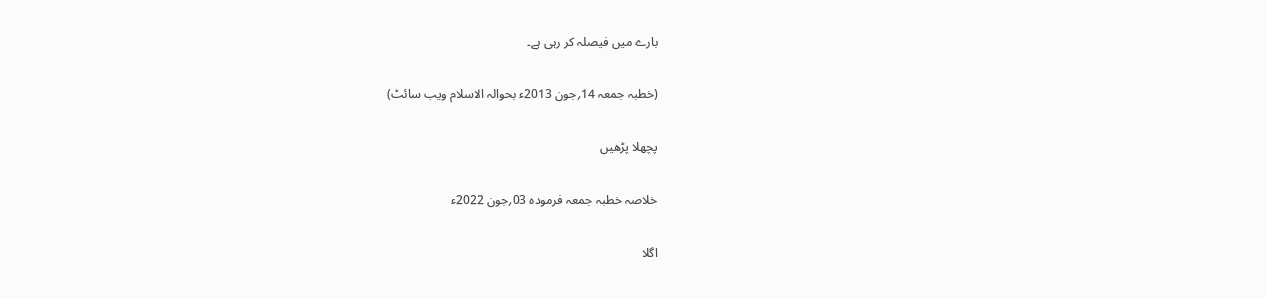بارے میں فیصلہ کر رہی ہے۔

(خطبہ جمعہ 14؍جون 2013ء بحوالہ الاسلام ویب سائٹ)

پچھلا پڑھیں

خلاصہ خطبہ جمعہ فرمودہ 03؍جون 2022ء

اگلا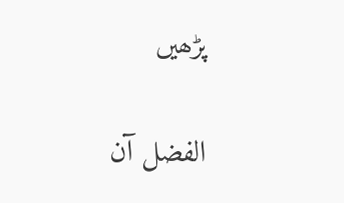پڑھیں

الفضل آن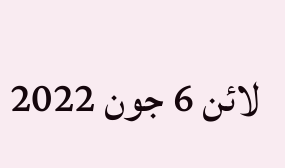لائن 6 جون 2022